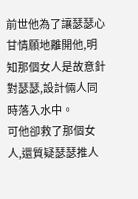前世他為了讓瑟瑟心甘情願地離開他,明知那個女人是故意針對瑟瑟,設計倆人同時落入水中。
可他卻救了那個女人,還質疑瑟瑟推人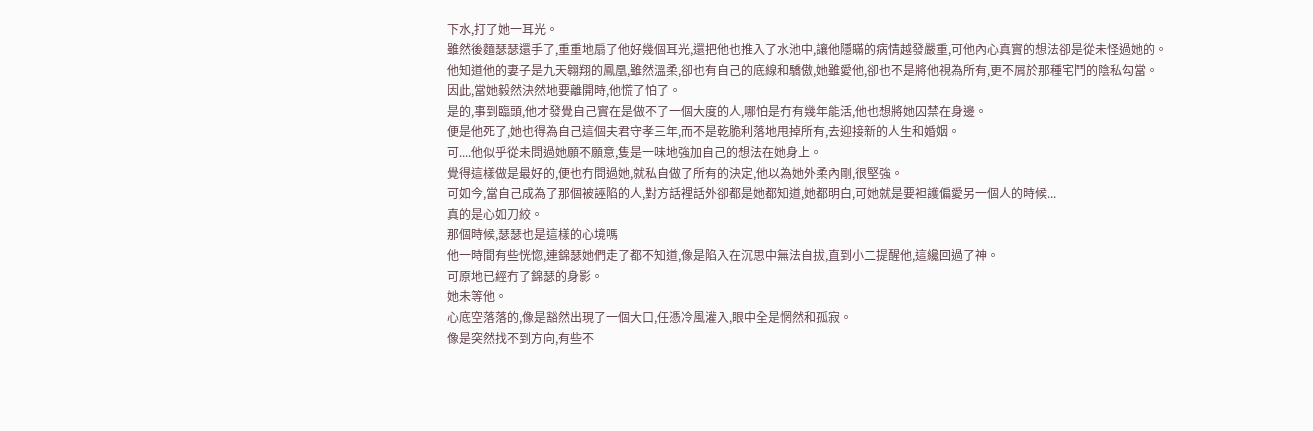下水,打了她一耳光。
雖然後麵瑟瑟還手了,重重地扇了他好幾個耳光,還把他也推入了水池中,讓他隱瞞的病情越發嚴重,可他內心真實的想法卻是從未怪過她的。
他知道他的妻子是九天翱翔的鳳凰,雖然溫柔,卻也有自己的底線和驕傲,她雖愛他,卻也不是將他視為所有,更不屑於那種宅鬥的陰私勾當。
因此,當她毅然決然地要離開時,他慌了怕了。
是的,事到臨頭,他才發覺自己實在是做不了一個大度的人,哪怕是冇有幾年能活,他也想將她囚禁在身邊。
便是他死了,她也得為自己這個夫君守孝三年,而不是乾脆利落地甩掉所有,去迎接新的人生和婚姻。
可....他似乎從未問過她願不願意,隻是一味地強加自己的想法在她身上。
覺得這樣做是最好的,便也冇問過她,就私自做了所有的決定,他以為她外柔內剛,很堅強。
可如今,當自己成為了那個被誣陷的人,對方話裡話外卻都是她都知道,她都明白,可她就是要袒護偏愛另一個人的時候...
真的是心如刀絞。
那個時候,瑟瑟也是這樣的心境嗎
他一時間有些恍惚,連錦瑟她們走了都不知道,像是陷入在沉思中無法自拔,直到小二提醒他,這纔回過了神。
可原地已經冇了錦瑟的身影。
她未等他。
心底空落落的,像是豁然出現了一個大口,任憑冷風灌入,眼中全是惘然和孤寂。
像是突然找不到方向,有些不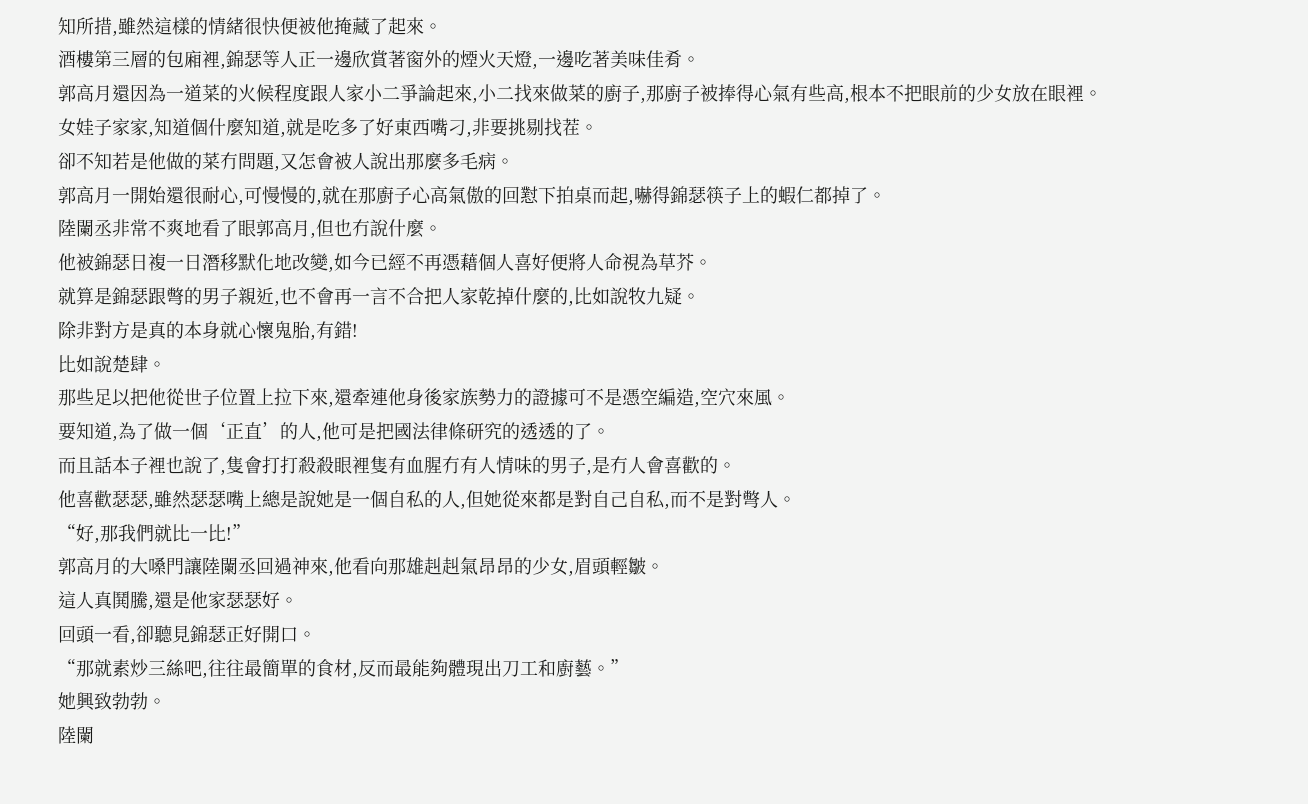知所措,雖然這樣的情緒很快便被他掩藏了起來。
酒樓第三層的包廂裡,錦瑟等人正一邊欣賞著窗外的煙火天燈,一邊吃著美味佳肴。
郭高月還因為一道菜的火候程度跟人家小二爭論起來,小二找來做菜的廚子,那廚子被捧得心氣有些高,根本不把眼前的少女放在眼裡。
女娃子家家,知道個什麼知道,就是吃多了好東西嘴刁,非要挑剔找茬。
卻不知若是他做的菜冇問題,又怎會被人說出那麼多毛病。
郭高月一開始還很耐心,可慢慢的,就在那廚子心高氣傲的回懟下拍桌而起,嚇得錦瑟筷子上的蝦仁都掉了。
陸闌丞非常不爽地看了眼郭高月,但也冇說什麼。
他被錦瑟日複一日潛移默化地改變,如今已經不再憑藉個人喜好便將人命視為草芥。
就算是錦瑟跟彆的男子親近,也不會再一言不合把人家乾掉什麼的,比如說牧九疑。
除非對方是真的本身就心懷鬼胎,有錯!
比如說楚肆。
那些足以把他從世子位置上拉下來,還牽連他身後家族勢力的證據可不是憑空編造,空穴來風。
要知道,為了做一個‘正直’的人,他可是把國法律條研究的透透的了。
而且話本子裡也說了,隻會打打殺殺眼裡隻有血腥冇有人情味的男子,是冇人會喜歡的。
他喜歡瑟瑟,雖然瑟瑟嘴上總是說她是一個自私的人,但她從來都是對自己自私,而不是對彆人。
“好,那我們就比一比!”
郭高月的大嗓門讓陸闌丞回過神來,他看向那雄赳赳氣昂昂的少女,眉頭輕皺。
這人真鬨騰,還是他家瑟瑟好。
回頭一看,卻聽見錦瑟正好開口。
“那就素炒三絲吧,往往最簡單的食材,反而最能夠體現出刀工和廚藝。”
她興致勃勃。
陸闌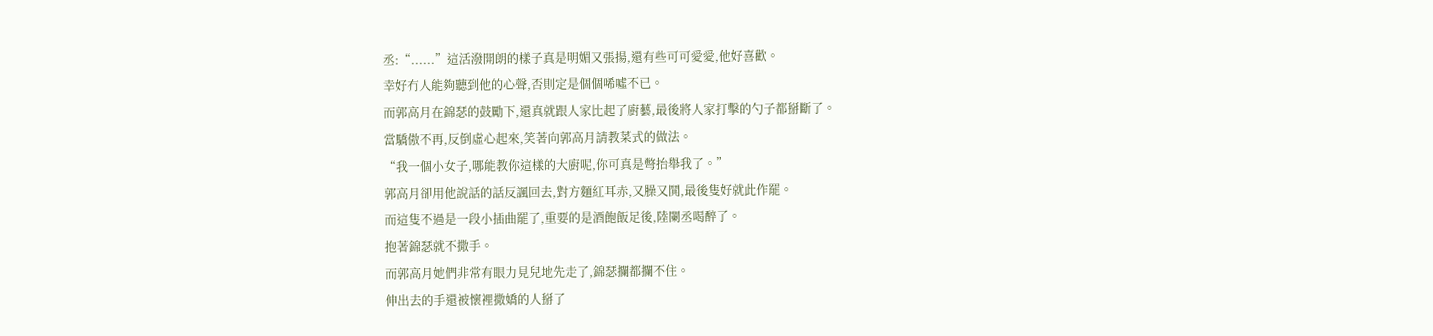丞:“......”這活潑開朗的樣子真是明媚又張揚,還有些可可愛愛,他好喜歡。
幸好冇人能夠聽到他的心聲,否則定是個個唏噓不已。
而郭高月在錦瑟的鼓勵下,還真就跟人家比起了廚藝,最後將人家打擊的勺子都掰斷了。
當驕傲不再,反倒虛心起來,笑著向郭高月請教菜式的做法。
“我一個小女子,哪能教你這樣的大廚呢,你可真是彆抬舉我了。”
郭高月卻用他說話的話反諷回去,對方麵紅耳赤,又臊又鬨,最後隻好就此作罷。
而這隻不過是一段小插曲罷了,重要的是酒飽飯足後,陸闌丞喝醉了。
抱著錦瑟就不撒手。
而郭高月她們非常有眼力見兒地先走了,錦瑟攔都攔不住。
伸出去的手還被懷裡撒嬌的人掰了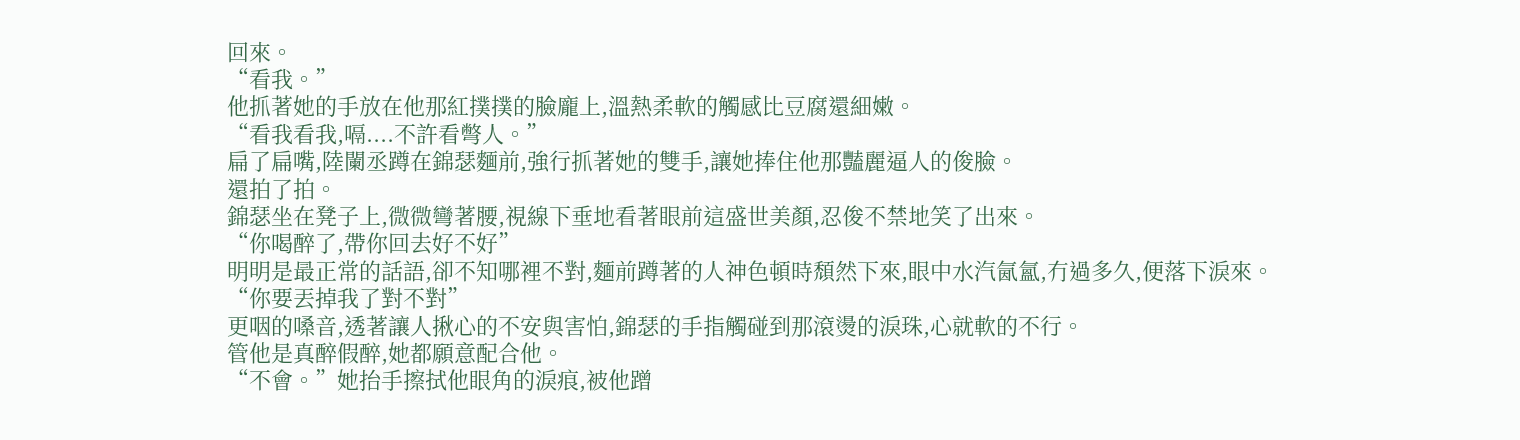回來。
“看我。”
他抓著她的手放在他那紅撲撲的臉龐上,溫熱柔軟的觸感比豆腐還細嫩。
“看我看我,嗝....不許看彆人。”
扁了扁嘴,陸闌丞蹲在錦瑟麵前,強行抓著她的雙手,讓她捧住他那豔麗逼人的俊臉。
還拍了拍。
錦瑟坐在凳子上,微微彎著腰,視線下垂地看著眼前這盛世美顏,忍俊不禁地笑了出來。
“你喝醉了,帶你回去好不好”
明明是最正常的話語,卻不知哪裡不對,麵前蹲著的人神色頓時頹然下來,眼中水汽氤氳,冇過多久,便落下淚來。
“你要丟掉我了對不對”
更咽的嗓音,透著讓人揪心的不安與害怕,錦瑟的手指觸碰到那滾燙的淚珠,心就軟的不行。
管他是真醉假醉,她都願意配合他。
“不會。”她抬手擦拭他眼角的淚痕,被他蹭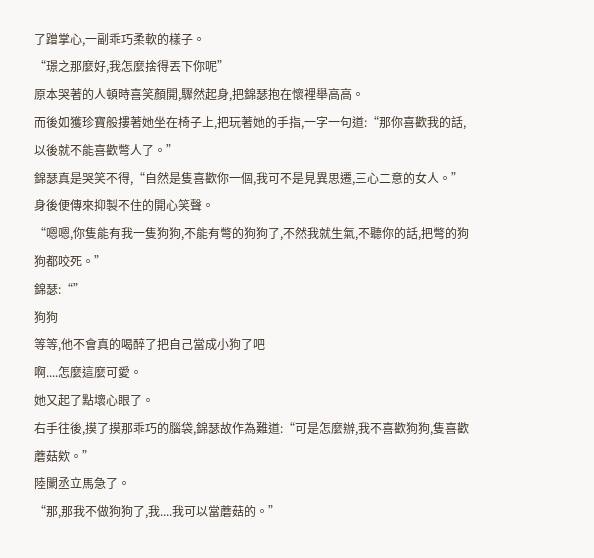了蹭掌心,一副乖巧柔軟的樣子。
“璟之那麼好,我怎麼捨得丟下你呢”
原本哭著的人頓時喜笑顏開,驟然起身,把錦瑟抱在懷裡舉高高。
而後如獲珍寶般摟著她坐在椅子上,把玩著她的手指,一字一句道:“那你喜歡我的話,以後就不能喜歡彆人了。”
錦瑟真是哭笑不得,“自然是隻喜歡你一個,我可不是見異思遷,三心二意的女人。”
身後便傳來抑製不住的開心笑聲。
“嗯嗯,你隻能有我一隻狗狗,不能有彆的狗狗了,不然我就生氣,不聽你的話,把彆的狗狗都咬死。”
錦瑟:“”
狗狗
等等,他不會真的喝醉了把自己當成小狗了吧
啊....怎麼這麼可愛。
她又起了點壞心眼了。
右手往後,摸了摸那乖巧的腦袋,錦瑟故作為難道:“可是怎麼辦,我不喜歡狗狗,隻喜歡蘑菇欸。”
陸闌丞立馬急了。
“那,那我不做狗狗了,我....我可以當蘑菇的。”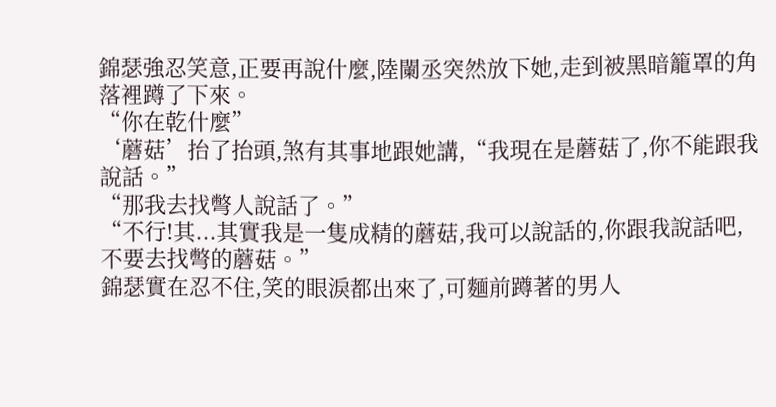錦瑟強忍笑意,正要再說什麼,陸闌丞突然放下她,走到被黑暗籠罩的角落裡蹲了下來。
“你在乾什麼”
‘蘑菇’抬了抬頭,煞有其事地跟她講,“我現在是蘑菇了,你不能跟我說話。”
“那我去找彆人說話了。”
“不行!其...其實我是一隻成精的蘑菇,我可以說話的,你跟我說話吧,不要去找彆的蘑菇。”
錦瑟實在忍不住,笑的眼淚都出來了,可麵前蹲著的男人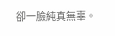卻一臉純真無辜。